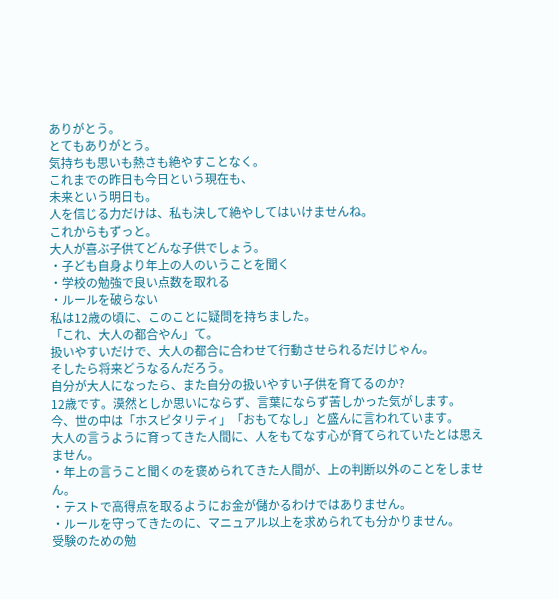ありがとう。
とてもありがとう。
気持ちも思いも熱さも絶やすことなく。
これまでの昨日も今日という現在も、
未来という明日も。
人を信じる力だけは、私も決して絶やしてはいけませんね。
これからもずっと。
大人が喜ぶ子供てどんな子供でしょう。
・子ども自身より年上の人のいうことを聞く
・学校の勉強で良い点数を取れる
・ルールを破らない
私は12歳の頃に、このことに疑問を持ちました。
「これ、大人の都合やん」て。
扱いやすいだけで、大人の都合に合わせて行動させられるだけじゃん。
そしたら将来どうなるんだろう。
自分が大人になったら、また自分の扱いやすい子供を育てるのか?
12歳です。漠然としか思いにならず、言葉にならず苦しかった気がします。
今、世の中は「ホスピタリティ」「おもてなし」と盛んに言われています。
大人の言うように育ってきた人間に、人をもてなす心が育てられていたとは思えません。
・年上の言うこと聞くのを褒められてきた人間が、上の判断以外のことをしません。
・テストで高得点を取るようにお金が儲かるわけではありません。
・ルールを守ってきたのに、マニュアル以上を求められても分かりません。
受験のための勉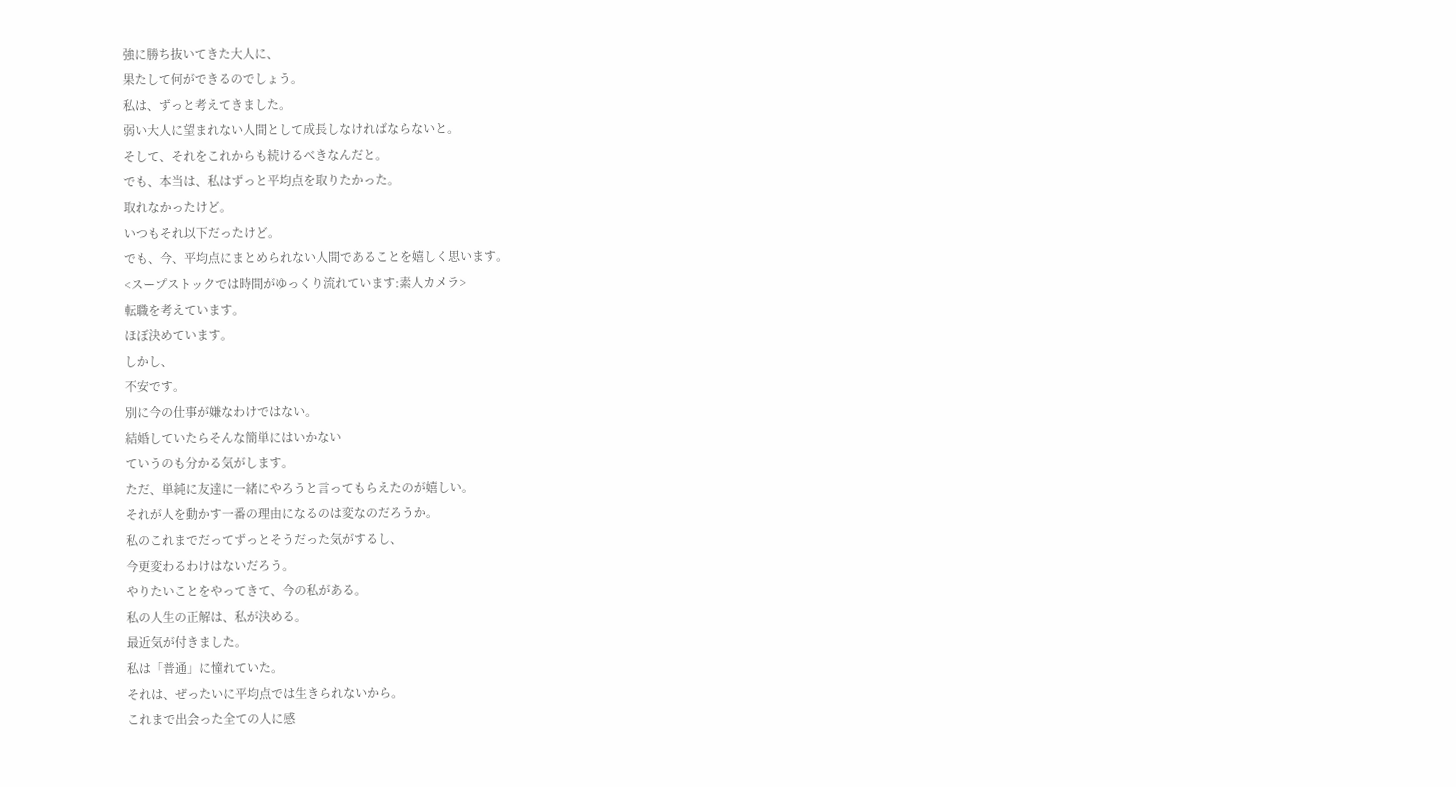強に勝ち抜いてきた大人に、
果たして何ができるのでしょう。
私は、ずっと考えてきました。
弱い大人に望まれない人間として成長しなければならないと。
そして、それをこれからも続けるべきなんだと。
でも、本当は、私はずっと平均点を取りたかった。
取れなかったけど。
いつもそれ以下だったけど。
でも、今、平均点にまとめられない人間であることを嬉しく思います。
<スープストックでは時間がゆっくり流れています:素人カメラ>
転職を考えています。
ほぼ決めています。
しかし、
不安です。
別に今の仕事が嫌なわけではない。
結婚していたらそんな簡単にはいかない
ていうのも分かる気がします。
ただ、単純に友達に一緒にやろうと言ってもらえたのが嬉しい。
それが人を動かす一番の理由になるのは変なのだろうか。
私のこれまでだってずっとそうだった気がするし、
今更変わるわけはないだろう。
やりたいことをやってきて、今の私がある。
私の人生の正解は、私が決める。
最近気が付きました。
私は「普通」に憧れていた。
それは、ぜったいに平均点では生きられないから。
これまで出会った全ての人に感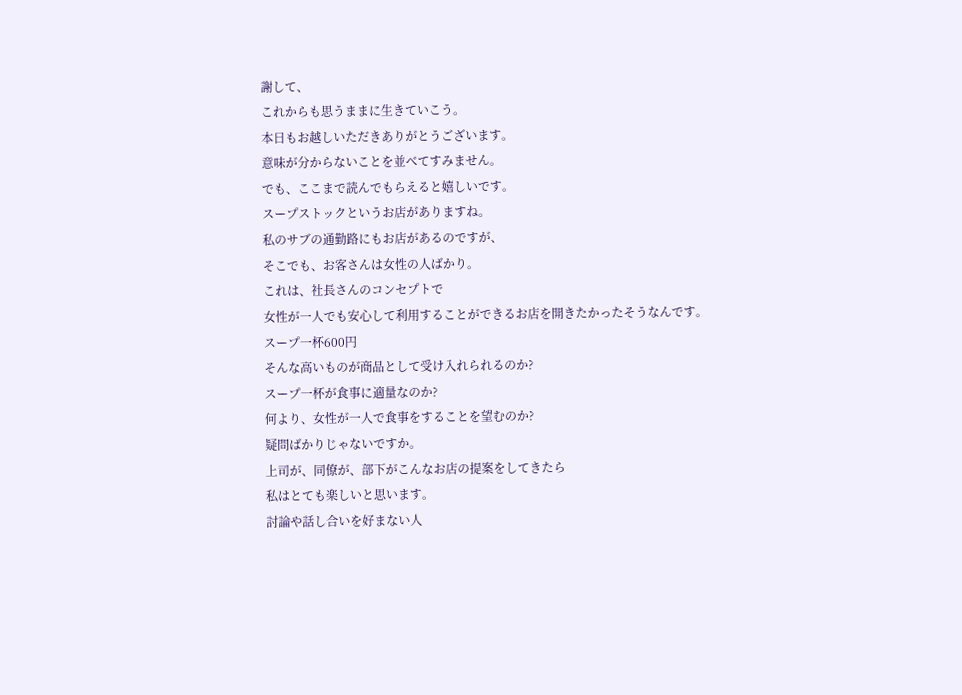謝して、
これからも思うままに生きていこう。
本日もお越しいただきありがとうございます。
意味が分からないことを並べてすみません。
でも、ここまで読んでもらえると嬉しいです。
スープストックというお店がありますね。
私のサブの通勤路にもお店があるのですが、
そこでも、お客さんは女性の人ばかり。
これは、社長さんのコンセプトで
女性が一人でも安心して利用することができるお店を開きたかったそうなんです。
スープ一杯600円
そんな高いものが商品として受け入れられるのか?
スープ一杯が食事に適量なのか?
何より、女性が一人で食事をすることを望むのか?
疑問ばかりじゃないですか。
上司が、同僚が、部下がこんなお店の提案をしてきたら
私はとても楽しいと思います。
討論や話し合いを好まない人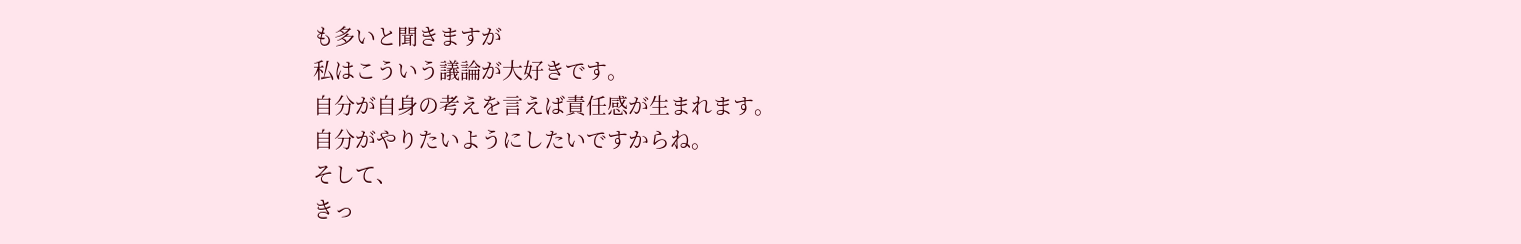も多いと聞きますが
私はこういう議論が大好きです。
自分が自身の考えを言えば責任感が生まれます。
自分がやりたいようにしたいですからね。
そして、
きっ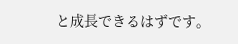と成長できるはずです。